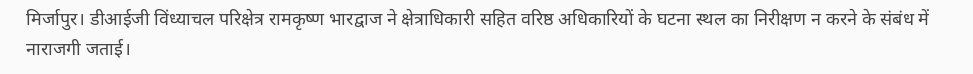मिर्जापुर। डीआईजी विंध्याचल परिक्षेत्र रामकृष्ण भारद्वाज ने क्षेत्राधिकारी सहित वरिष्ठ अधिकारियों के घटना स्थल का निरीक्षण न करने के संबंध में नाराजगी जताई।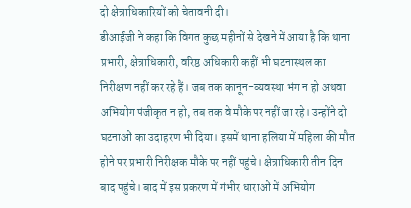दो क्षेत्राधिकारियों को चेतावनी दी।
डीआईजी ने कहा कि विगत कुछ महीनों से देखने में आया है कि थाना प्रभारी, क्षेत्राधिकारी, वरिष्ठ अधिकारी कहीं भी घटनास्थल का निरीक्षण नहीं कर रहे हैं। जब तक कानून-व्यवस्था भंग न हो अथवा अभियोग पंजीकृत न हो, तब तक वे मौके पर नहीं जा रहे। उन्होंने दो घटनाओं का उदाहरण भी दिया। इसमें थाना हलिया में महिला की मौत होने पर प्रभारी निरीक्षक मौके पर नहीं पहुंचे। क्षेत्राधिकारी तीन दिन बाद पहुंचे। बाद में इस प्रकरण में गंभीर धाराओं में अभियोग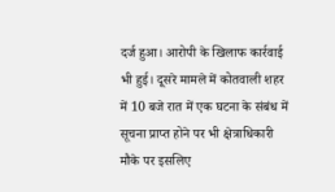दर्ज हुआ। आरोपी के खिलाफ कार्रवाई भी हुई। दूसरे मामले में कोतवाली शहर में 10 बजे रात में एक घटना के संबंध में सूचना प्राप्त होने पर भी क्षेत्राधिकारी मौके पर इसलिए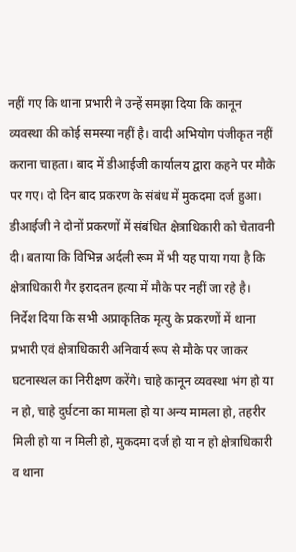नहीं गए कि थाना प्रभारी ने उन्हें समझा दिया कि कानून व्यवस्था की कोई समस्या नहीं है। वादी अभियोग पंजीकृत नहीं कराना चाहता। बाद में डीआईजी कार्यालय द्वारा कहने पर मौके पर गए। दो दिन बाद प्रकरण के संबंध में मुकदमा दर्ज हुआ। डीआईजी ने दोनों प्रकरणों में संबंधित क्षेत्राधिकारी को चेतावनी दी। बताया कि विभिन्न अर्दली रूम में भी यह पाया गया है कि क्षेत्राधिकारी गैर इरादतन हत्या में मौके पर नहीं जा रहे है। निर्देश दिया कि सभी अप्राकृतिक मृत्यु के प्रकरणों में थाना प्रभारी एवं क्षेत्राधिकारी अनिवार्य रूप से मौके पर जाकर घटनास्थल का निरीक्षण करेंगे। चाहे कानून व्यवस्था भंग हो या न हो, चाहे दुर्घटना का मामला हो या अन्य मामला हो, तहरीर मिली हो या न मिली हो, मुकदमा दर्ज हो या न हो क्षेत्राधिकारी व थाना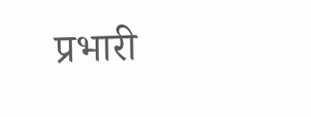प्रभारी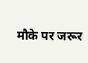मौके पर जरूर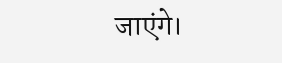जाएंगे।